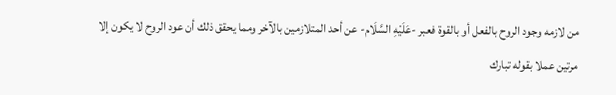من لازمه وجود الروح بالفعل أو بالقوة فعبر -عَلَيْهِ السَّلَام- عن أحد المتلازمين بالآخر ومما يحقق ذلك أن عود الروح لا يكون إلا مرتين عملا بقوله تبارك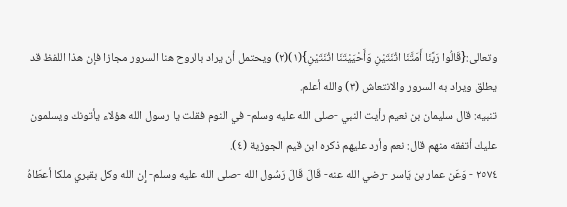وتعالى:{قَالُوا رَبَّنَا أَمَتَّنَا اثْنَتَيْنِ وَأَحْيَيْتَنَا اثْنَتَيْنِ}(١)(٢) ويحتمل أن يراد بالروح هنا السرور مجازا فإن هذا اللفظ قد يطلق ويراد به السرور والانتعاش (٣) والله أعلم.
تنبيه: قال سليمان بن نعيم رأيت النبي -صلى الله عليه وسلم- في النوم فقلت يا رسول الله هؤلاء يأتونك ويسلمون عليك أتفقه منهم قال: نعم وأرد عليهم ذكره ابن قيم الجوزية (٤).
٢٥٧٤ - وَعَن عمار بن يَاسر -رضي الله عنه- قَالَ قَالَ رَسُول الله -صلى الله عليه وسلم- إِن الله وكل بقبري ملكا أعطَاهُ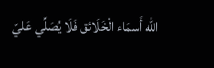الله أَسمَاء الْخَلَائق فَلَا يُصَلِّي عَليّ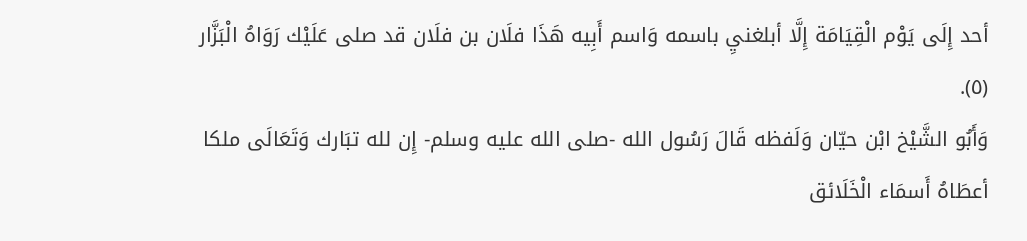أحد إِلَى يَوْم الْقِيَامَة إِلَّا أبلغنيِ باسمه وَاسم أَبِيه هَذَا فلَان بن فلَان قد صلى عَلَيْك رَوَاهُ الْبَزَّار (٥).
وَأَبُو الشَّيْخ ابْن حيّان وَلَفظه قَالَ رَسُول الله -صلى الله عليه وسلم- إِن لله تبَارك وَتَعَالَى ملكا أعطَاهُ أَسمَاء الْخَلَائق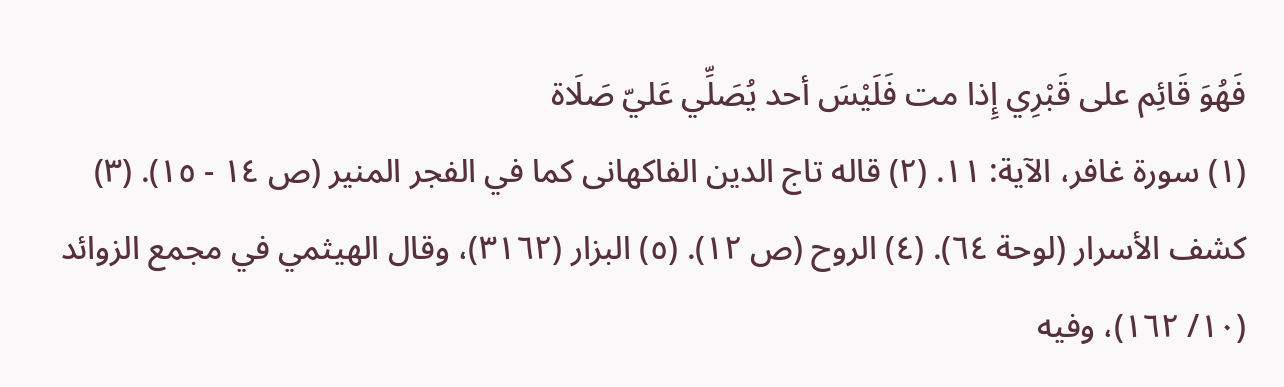فَهُوَ قَائِم على قَبْرِي إِذا مت فَلَيْسَ أحد يُصَلِّي عَليّ صَلَاة
(١) سورة غافر، الآية: ١١. (٢) قاله تاج الدين الفاكهانى كما في الفجر المنير (ص ١٤ - ١٥). (٣) كشف الأسرار (لوحة ٦٤). (٤) الروح (ص ١٢). (٥) البزار (٣١٦٢)، وقال الهيثمي في مجمع الزوائد (١٠/ ١٦٢)، وفيه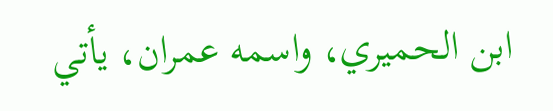ابن الحميري، واسمه عمران، يأتي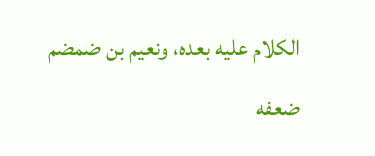الكلام عليه بعده، ونعيم بن ضمضم ضعفه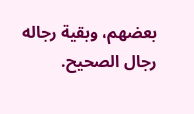بعضهم، وبقية رجاله رجال الصحيح.